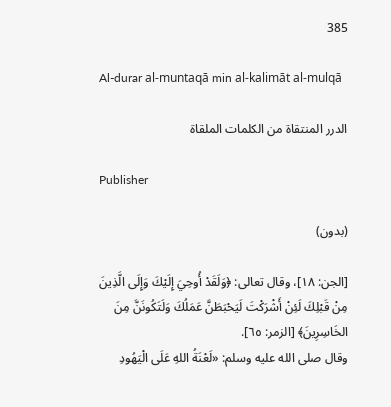385

Al-durar al-muntaqā min al-kalimāt al-mulqā

الدرر المنتقاة من الكلمات الملقاة

Publisher

(بدون)

[الجن: ١٨]، وقال تعالى: ﴿وَلَقَدْ أُوحِيَ إِلَيْكَ وَإِلَى الَّذِينَ مِنْ قَبْلِكَ لَئِنْ أَشْرَكْتَ لَيَحْبَطَنَّ عَمَلُكَ وَلَتَكُونَنَّ مِنَ الخَاسِرِينَ﴾ [الزمر: ٦٥].
وقال صلى الله عليه وسلم: «لَعْنَةُ اللهِ عَلَى الْيَهُودِ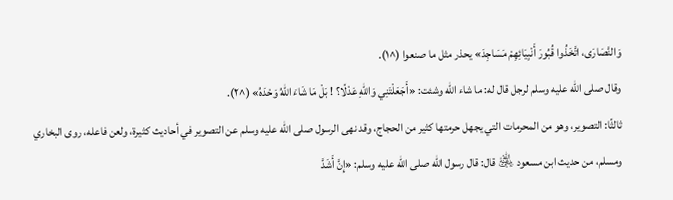وَالنَّصَارَى، اتَّخَذُوا قُبُورَ أَنْبِيَائِهِمْ مَسَاجِدَ» يحذر مثل ما صنعوا (^١).
وقال صلى الله عليه وسلم لرجل قال له: ما شاء الله وشئت: «أَجَعَلْتَنِي وَاللهِ عَدْلًا؟ ! بَلْ مَا شَاءَ اللهُ وَحْدَهُ» (^٢).
ثالثًا: التصوير، وهو من المحرمات التي يجهل حرمتها كثير من الحجاج، وقد نهى الرسول صلى الله عليه وسلم عن التصوير في أحاديث كثيرة، ولعن فاعله، روى البخاري ومسلم، من حديث ابن مسعود ﵁ قال: قال رسول الله صلى الله عليه وسلم: «إِنَّ أَشَدَّ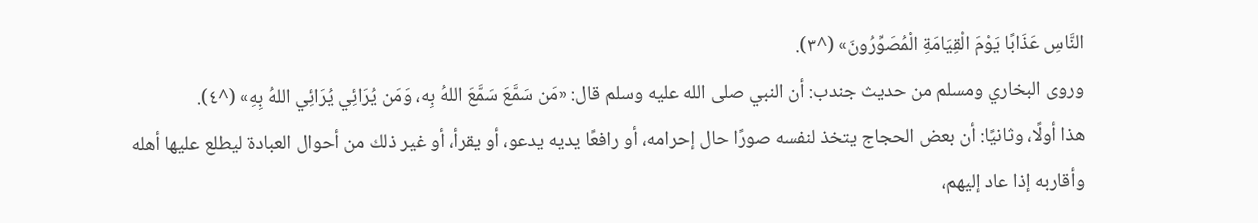النَّاسِ عَذَابًا يَوْمَ الْقِيَامَةِ الْمُصَوِّرُونَ» (^٣).
وروى البخاري ومسلم من حديث جندب: أن النبي صلى الله عليه وسلم قال: «مَن سَمَّعَ سَمَّعَ اللهُ بِه، وَمَن يُرَائِي يُرَائِي اللهُ بِهِ» (^٤).
هذا أولًا، وثانيًا: أن بعض الحجاج يتخذ لنفسه صورًا حال إحرامه، أو رافعًا يديه يدعو، أو يقرأ، أو غير ذلك من أحوال العبادة ليطلع عليها أهله وأقاربه إذا عاد إليهم،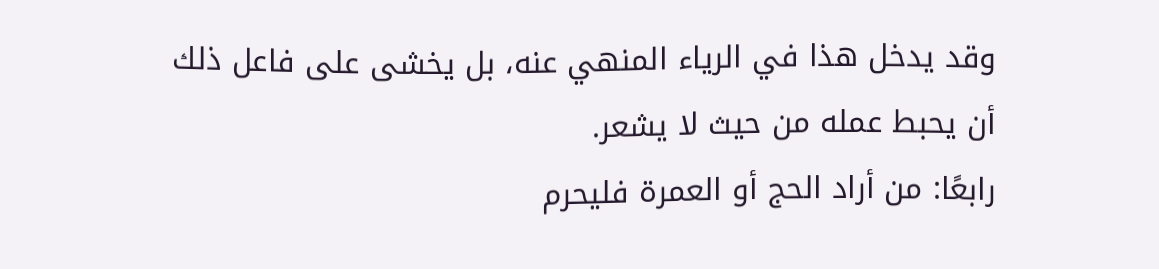وقد يدخل هذا في الرياء المنهي عنه، بل يخشى على فاعل ذلك أن يحبط عمله من حيث لا يشعر.
رابعًا: من أراد الحج أو العمرة فليحرم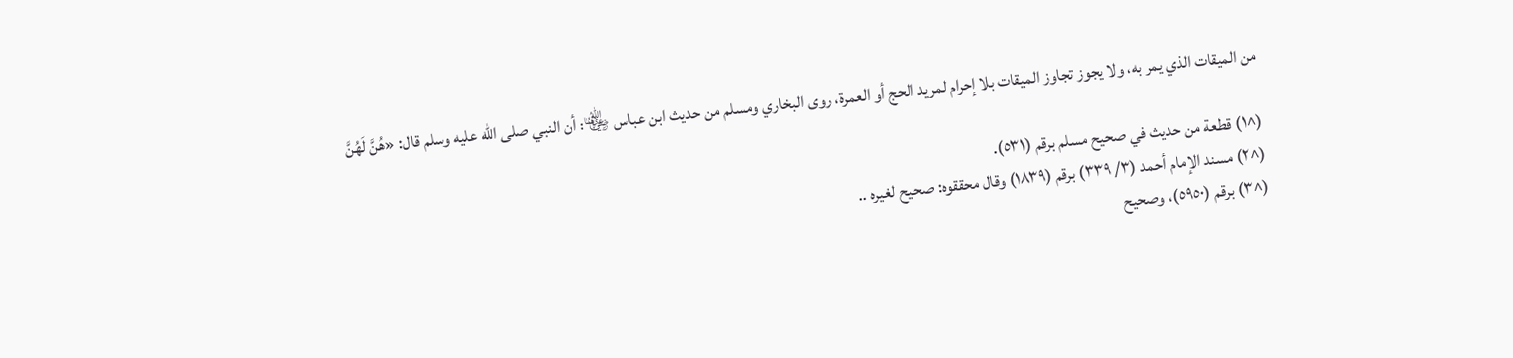من الميقات الذي يمر به، ولا يجوز تجاوز الميقات بلا إحرام لمريد الحج أو العمرة، روى البخاري ومسلم من حديث ابن عباس ﵄: أن النبي صلى الله عليه وسلم قال: «هُنَّ لَهُنَّ

(^١) قطعة من حديث في صحيح مسلم برقم (٥٣١).
(^٢) مسند الإمام أحمد (٣/ ٣٣٩) برقم (١٨٣٩) وقال محققوه: صحيح لغيره ..
(^٣) برقم (٥٩٥٠)، وصحيح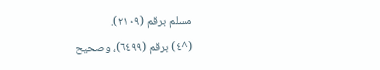مسلم برقم (٢١٠٩).
(^٤) برقم (٦٤٩٩)، وصحيح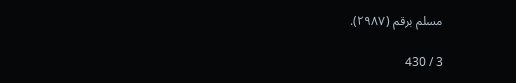مسلم برقم (٢٩٨٧).

3 / 430